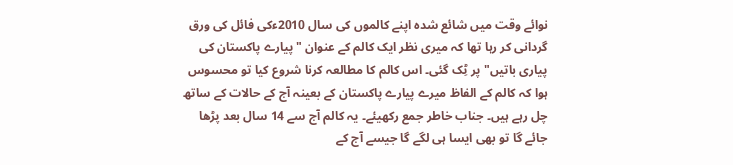نوائے وقت میں شائع شدہ اپنے کالموں کی سال 2010ءکی فائل کی ورق گردانی کر رہا تھا کہ میری نظر ایک کالم کے عنوان "پیارے پاکستان کی پیاری باتیں" پر ٹِک گئی۔ اس کالم کا مطالعہ کرنا شروع کیا تو محسوس ہوا کہ کالم کے الفاظ میرے پیارے پاکستان کے بعینہ آج کے حالات کے ساتھ چل رہے ہیں۔ جناب خاطر جمع رکھیئے۔ یہ کالم آج سے 14 سال بعد پڑھا جائے گا تو بھی ایسا ہی لگے گا جیسے آج کے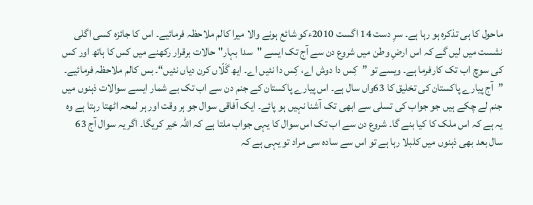ماحول کا ہی تذکرہ ہو رہا ہے۔ سرِ دست 14 اگست 2010ءکو شائع ہونے والا میرا کالم ملاحظہ فرمائیے۔ اس کا جائزہ کسی اگلی نشست میں لیں گے کہ اس ارضِ وطن میں شروع دن سے آج تک ایسے "سدا بہار" حالات برقرار رکھنے میں کس کا ہاتھ اور کس کی سوچ اب تک کارفرما ہے۔ ویسے تو ”کِس دا دوش اے، کِس دا نئیں اے۔ ایھ گَلّاں کرن دیاں نئیں“۔ بس کالم ملاحظہ فرمائیے۔
”آج پیارے پاکستان کی تخلیق کا 63واں سال ہے۔ اس پیارے پاکستان کے جنم دن سے اب تک بے شمار ایسے سوالات ذہنوں میں جنم لے چکے ہیں جو جواب کی تسلی سے ابھی تک آشنا نہیں ہو پائے۔ ایک آفاقی سوال جو ہر وقت اور ہر لمحہ اٹھتا رہتا ہے وہ یہ ہے کہ اس ملک کا کیا بنے گا۔ شروع دن سے اب تک اس سوال کا یہی جواب ملتا ہے کہ اللہ خیر کریگا۔ اگر یہ سوال آج 63 سال بعد بھی ذہنوں میں کلبلا رہا ہے تو اس سے سادہ سی مراد تو یہی ہے کہ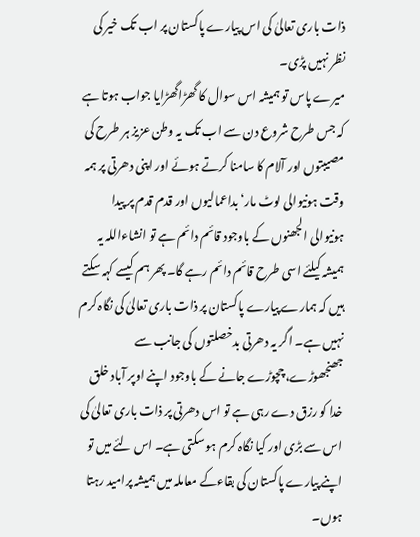ذات باری تعالیٰ کی اس پیارے پاکستان پر اب تک خیر کی نظر نہیں پڑی۔
میرے پاس تو ہمیشہ اس سوال کا گھڑاگھڑایا جواب ہوتا ہے کہ جس طرح شروع دن سے اب تک یہ وطن عزیز ہر طرح کی مصیبتوں اور آلام کا سامنا کرتے ہوئے اور اپنی دھرتی پر ہمہ وقت ہونیوالی لوٹ مار‘ بداعمالیوں اور قدم قدم پر پیدا ہونیوالی الجھنوں کے باوجود قائم دائم ہے تو انشاءاللہ یہ ہمیشہ کیلئے اسی طرح قائم دائم رہے گا۔ پھر ہم کیسے کہہ سکتے ہیں کہ ہمارے پیارے پاکستان پر ذات باری تعالیٰ کی نگاہ کرم نہیں ہے۔ اگر یہ دھرتی بدخصلتوں کی جانب سے جھنجھوڑے، چچوڑے جانے کے باوجود اپنے اوپر آباد خلق خدا کو رزق دے رہی ہے تو اس دھرتی پر ذات باری تعالیٰ کی اس سے بڑی اور کیا نگاہ کرم ہو سکتی ہے۔ اس لئے میں تو اپنے پیارے پاکستان کی بقاءکے معاملہ میں ہمیشہ پرامید رہتا ہوں۔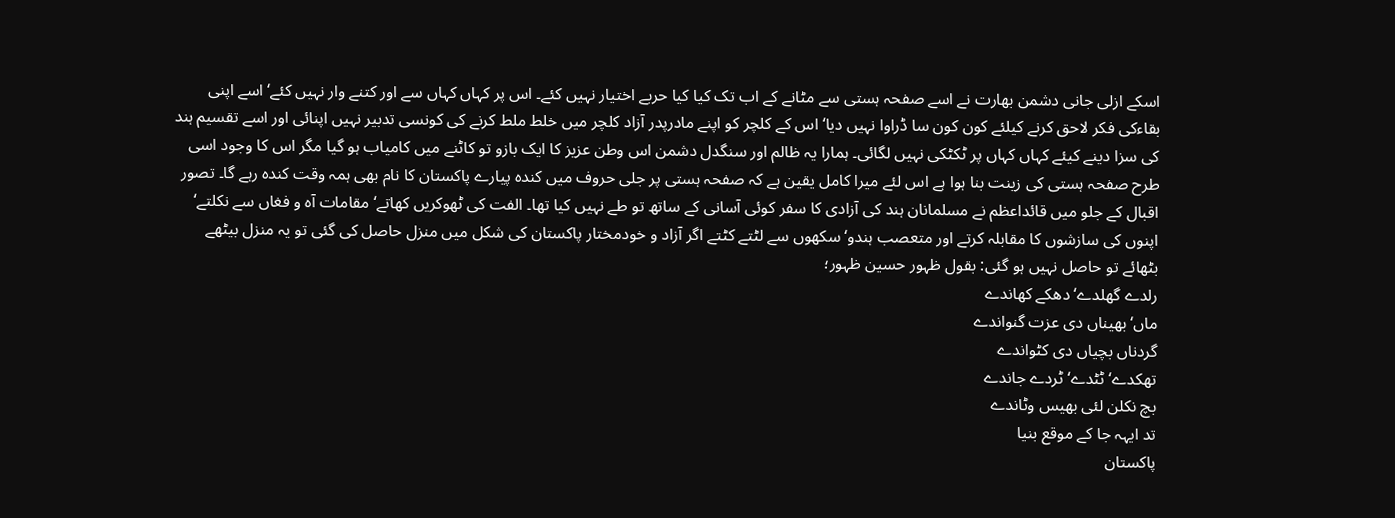اسکے ازلی جانی دشمن بھارت نے اسے صفحہ ہستی سے مٹانے کے اب تک کیا کیا حربے اختیار نہیں کئے۔ اس پر کہاں کہاں سے اور کتنے وار نہیں کئے‘ اسے اپنی بقاءکی فکر لاحق کرنے کیلئے کون کون سا ڈراوا نہیں دیا‘ اس کے کلچر کو اپنے مادرپدر آزاد کلچر میں خلط ملط کرنے کی کونسی تدبیر نہیں اپنائی اور اسے تقسیم ہند کی سزا دینے کیئے کہاں کہاں پر ٹکٹکی نہیں لگائی۔ ہمارا یہ ظالم اور سنگدل دشمن اس وطن عزیز کا ایک بازو تو کاٹنے میں کامیاب ہو گیا مگر اس کا وجود اسی طرح صفحہ ہستی کی زینت بنا ہوا ہے اس لئے میرا کامل یقین ہے کہ صفحہ ہستی پر جلی حروف میں کندہ پیارے پاکستان کا نام بھی ہمہ وقت کندہ رہے گا۔ تصور اقبال کے جلو میں قائداعظم نے مسلمانان ہند کی آزادی کا سفر کوئی آسانی کے ساتھ تو طے نہیں کیا تھا۔ الفت کی ٹھوکریں کھاتے‘ مقامات آہ و فغاں سے نکلتے‘ اپنوں کی سازشوں کا مقابلہ کرتے اور متعصب ہندو‘ سکھوں سے لٹتے کٹتے اگر آزاد و خودمختار پاکستان کی شکل میں منزل حاصل کی گئی تو یہ منزل بیٹھے بٹھائے تو حاصل نہیں ہو گئی: بقول ظہور حسین ظہور؛
رلدے گھلدے‘ دھکے کھاندے
ماں‘ بھیناں دی عزت گنواندے
گردناں بچیاں دی کٹواندے
تھکدے‘ ٹٹدے‘ ٹردے جاندے
بچ نکلن لئی بھیس وٹاندے
تد ایہہ جا کے موقع بنیا
پاکستان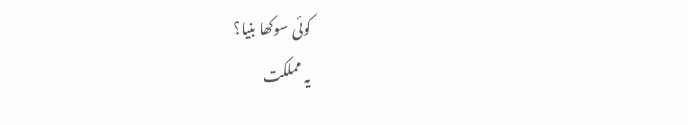کوئی سوکھا بنیا؟
یہ مملکت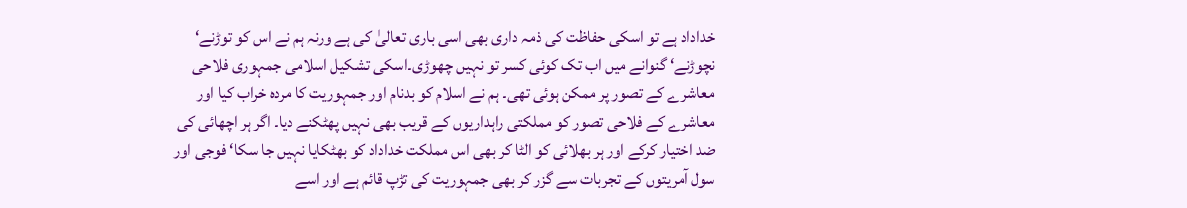خداداد ہے تو اسکی حفاظت کی ذمہ داری بھی اسی باری تعالیٰ کی ہے ورنہ ہم نے اس کو توڑنے‘ نچوڑنے‘ گنوانے میں اب تک کوئی کسر تو نہیں چھوڑی۔اسکی تشکیل اسلامی جمہوری فلاحی معاشرے کے تصور پر ممکن ہوئی تھی۔ ہم نے اسلام کو بدنام اور جمہوریت کا مردہ خراب کیا اور معاشرے کے فلاحی تصور کو مملکتی راہداریوں کے قریب بھی نہیں پھٹکنے دیا۔ اگر ہر اچھائی کی ضد اختیار کرکے اور ہر بھلائی کو الٹا کر بھی اس مملکت خداداد کو بھٹکایا نہیں جا سکا‘ فوجی اور سول آمریتوں کے تجربات سے گزر کر بھی جمہوریت کی تڑپ قائم ہے اور اسے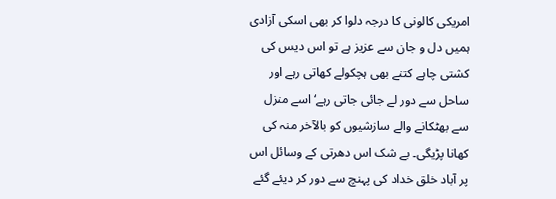امریکی کالونی کا درجہ دلوا کر بھی اسکی آزادی ہمیں دل و جان سے عزیز ہے تو اس دیس کی کشتی چاہے کتنے بھی ہچکولے کھاتی رہے اور ساحل سے دور لے جائی جاتی رہے‘ اسے منزل سے بھٹکانے والے سازشیوں کو بالآخر منہ کی کھانا پڑیگی۔ بے شک اس دھرتی کے وسائل اس پر آباد خلق خداد کی پہنچ سے دور کر دیئے گئے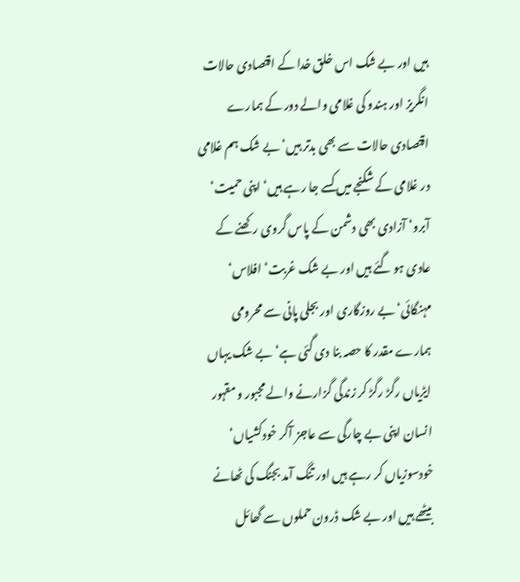ہیں اور بے شک اس خلق خدا کے اقتصادی حالات انگریز اور ہندو کی غلامی والے دور کے ہمارے اقتصادی حالات سے بھی بدتر ہیں‘ بے شک ہم غلامی در غلامی کے شکنجے میں کسے جا رہے ہیں‘ اپنی حمیت‘ آبرو‘ آزادی بھی دشمن کے پاس گروی رکھنے کے عادی ہو گئے ہیں اور بے شک غربت‘ افلاس‘ مہنگائی‘ بے روزگاری اور بجلی پانی سے محرومی ہمارے مقدر کا حصہ بنا دی گئی ہے‘ بے شک یہاں ایڑیاں رگڑ رگڑ کر زندگی گزارنے والے مجبور و مقہور انسان اپنی بے چارگی سے عاجز آکر خودکشیاں‘ خودسوزیاں کر رہے ہیں اور تنگ آمد بجنگ کی ٹھانے بیٹھے ہیں اور بے شک ڈرون حملوں سے گھائل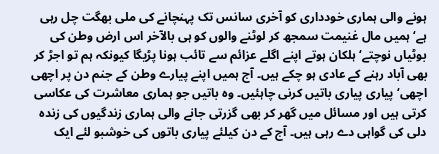ہونے والی ہماری خودداری کو آخری سانس تک پہنچانے کی ملی بھگت چل رہی ہے‘ ہمیں مال غنیمت سمجھ کر لوٹنے والوں کو ہی بالآخر اس ارض وطن کی بوٹیاں نوچتے‘ ہلکان ہوتے اپنے اگلے عزائم سے تائب ہونا پڑیگا کیونکہ ہم تو اجڑ کر بھی آباد رہنے کے عادی ہو چکے ہیں۔ آج ہمیں اپنے پیارے وطن کے جنم دن پر اچھی اچھی‘ پیاری پیاری باتیں کرنی چاہئیں۔ وہ باتیں جو ہماری معاشرت کی عکاسی کرتی ہیں اور مسائل میں گھر کر بھی گزرتی جانے والی ہماری زندگیوں کی زندہ دلی کی گواہی دے رہی ہیں۔ آج کے دن کیلئے پیاری باتوں کی خوشبو لئے ایک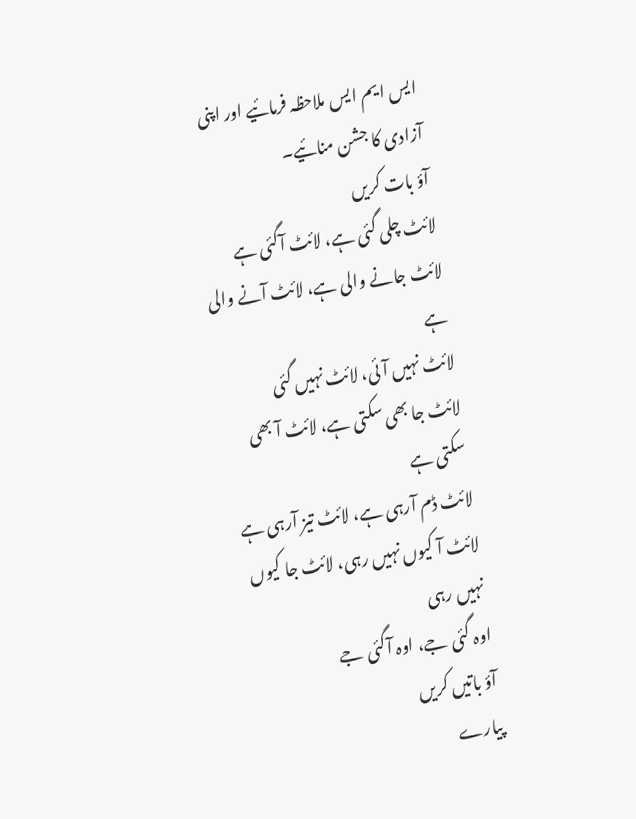ایس ایم ایس ملاحظہ فرمائیے اور اپنی آزادی کا جشن منائیے۔
آؤ بات کریں
لائٹ چلی گئی ہے، لائٹ آگئی ہے
لائٹ جانے والی ہے، لائٹ آنے والی ہے
لائٹ نہیں آئی، لائٹ نہیں گئی
لائٹ جا بھی سکتی ہے، لائٹ آ بھی سکتی ہے
لائٹ ڈم آرہی ہے، لائٹ تیز آرہی ہے
لائٹ آ کیوں نہیں رہی، لائٹ جا کیوں نہیں رہی
اوہ گئی جے، اوہ آگئی جے
آؤ باتیں کریں
پیارے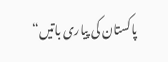پاکستان کی پیاری باتیں“